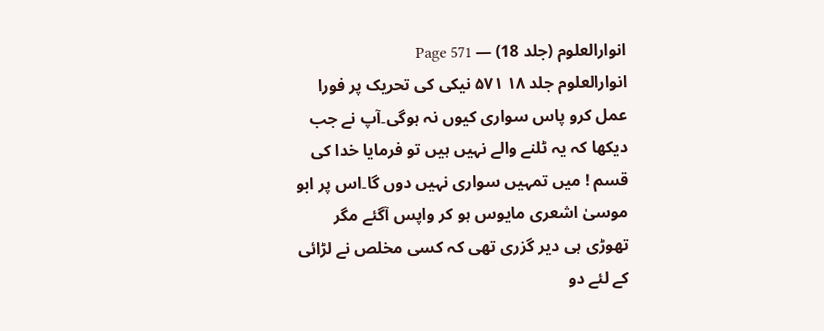انوارالعلوم (جلد 18) — Page 571
انوارالعلوم جلد ۱۸ ۵۷۱ نیکی کی تحریک پر فورا عمل کرو پاس سواری کیوں نہ ہوگی۔آپ نے جب دیکھا کہ یہ ٹلنے والے نہیں ہیں تو فرمایا خدا کی قسم ! میں تمہیں سواری نہیں دوں گا۔اس پر ابو موسیٰ اشعری مایوس ہو کر واپس آگئے مگر تھوڑی ہی دیر گزری تھی کہ کسی مخلص نے لڑائی کے لئے دو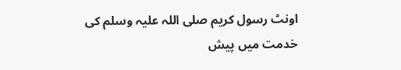اونٹ رسول کریم صلی اللہ علیہ وسلم کی خدمت میں پیش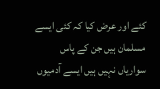کئے اور عرض کیا کہ کئی ایسے مسلمان ہیں جن کے پاس سواریاں نہیں ہیں ایسے آدمیوں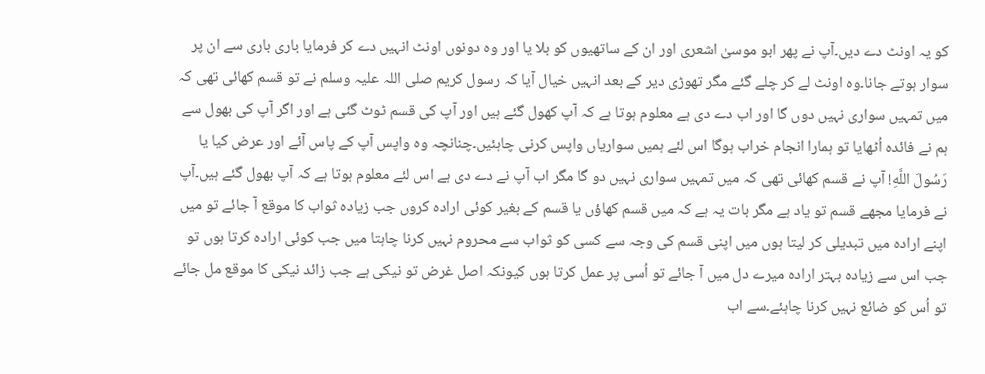کو یہ اونٹ دے دیں۔آپ نے پھر ابو موسیٰ اشعری اور ان کے ساتھیوں کو بلا یا اور وہ دونوں اونٹ انہیں دے کر فرمایا باری باری سے ان پر سوار ہوتے جانا۔وہ اونٹ لے کر چلے گئے مگر تھوڑی دیر کے بعد انہیں خیال آیا کہ رسول کریم صلی اللہ علیہ وسلم نے تو قسم کھائی تھی کہ میں تمہیں سواری نہیں دوں گا اور اب دے دی ہے معلوم ہوتا ہے کہ آپ کھول گئے ہیں اور آپ کی قسم ٹوٹ گئی ہے اور اگر آپ کی بھول سے ہم نے فائدہ اُٹھایا تو ہمارا انجام خراب ہوگا اس لئے ہمیں سواریاں واپس کرنی چاہئیں۔چنانچہ وہ واپس آپ کے پاس آئے اور عرض کیا یا رَسُولَ اللَّهِ! آپ نے قسم کھائی تھی کہ میں تمہیں سواری نہیں دو گا مگر اب آپ نے دے دی ہے اس لئے معلوم ہوتا ہے کہ آپ بھول گئے ہیں۔آپ نے فرمایا مجھے قسم تو یاد ہے مگر بات یہ ہے کہ میں قسم کھاؤں یا قسم کے بغیر کوئی ارادہ کروں جب زیادہ ثواب کا موقع آ جائے تو میں اپنے ارادہ میں تبدیلی کر لیتا ہوں میں اپنی قسم کی وجہ سے کسی کو ثواب سے محروم نہیں کرنا چاہتا میں جب کوئی ارادہ کرتا ہوں تو جب اس سے زیادہ بہتر ارادہ میرے دل میں آ جائے تو اُسی پر عمل کرتا ہوں کیونکہ اصل غرض تو نیکی ہے جب زائد نیکی کا موقع مل جائے تو اُس کو ضائع نہیں کرنا چاہئے۔سے اب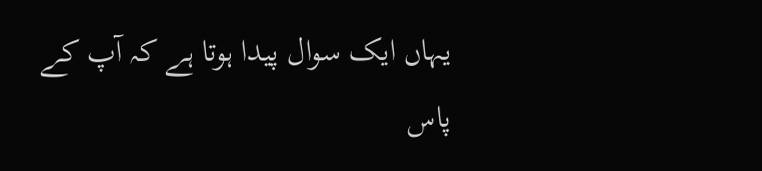یہاں ایک سوال پیدا ہوتا ہے کہ آپ کے پاس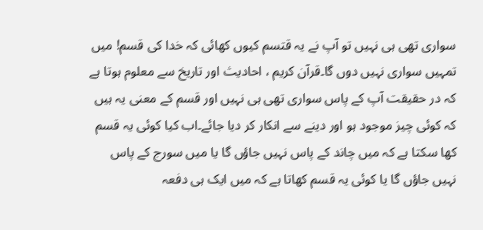سواری تھی ہی نہیں تو آپ نے یہ قتسم کیوں کھائی کہ خدا کی قسم! میں تمہیں سواری نہیں دوں گا۔قرآن کریم ، احادیث اور تاریخ سے معلوم ہوتا ہے کہ در حقیقت آپ کے پاس سواری تھی ہی نہیں اور قسم کے معنی یہ ہیں کہ کوئی چیز موجود ہو اور دینے سے انکار کر دیا جائے۔اب کیا کوئی یہ قسم کھا سکتا ہے کہ میں چاند کے پاس نہیں جاؤں گا یا میں سورج کے پاس نہیں جاؤں گا یا کوئی یہ قسم کھاتا ہے کہ میں ایک ہی دفعہ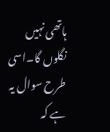ہاتھی نہیں نگلوں گا۔اسی طرح سوال یہ ہے کہ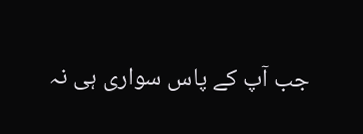جب آپ کے پاس سواری ہی نہ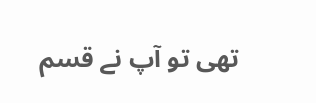تھی تو آپ نے قسم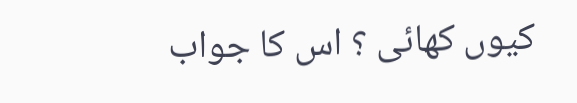کیوں کھائی ؟ اس کا جواب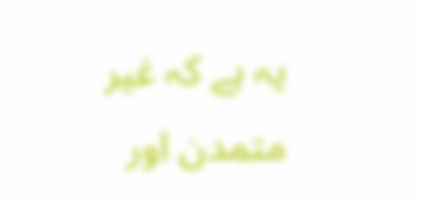یہ ہے کہ غیر متمدن اور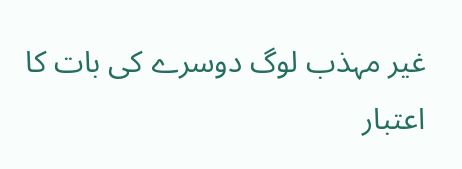غیر مہذب لوگ دوسرے کی بات کا اعتبار